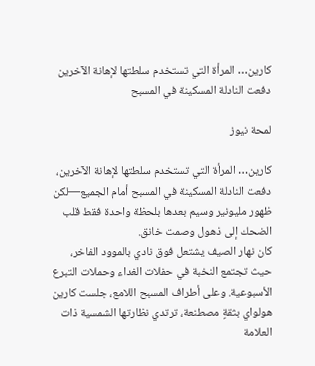كارين… المرأة التي تستخدم سلطتها لإهانة الآخرين دفعت النادلة المسكينة في المسبح

لمحة نيوز

كارين… المرأة التي تستخدم سلطتها لإهانة الآخرين، دفعت النادلة المسكينة في المسبح أمام الجميع—لكن ظهور مليونير وسيم بعدها بلحظة واحدة فقط قلب الضحك إلى ذهول وصمت خانق.
كان نهار الصيف يشتعل فوق نادي بالموود الفاخر، حيث تجتمع النخبة في حفلات الغداء وحملات التبرع الأسبوعية. وعلى أطراف المسبح اللامع، جلست كارين هولواي بثقةٍ مصطنعة، ترتدي نظارتها الشمسية ذات العلامة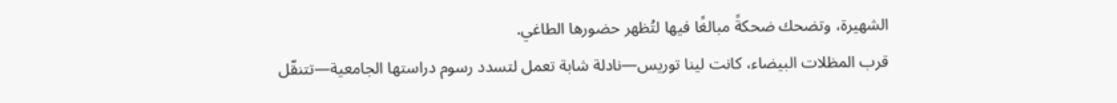الشهيرة، وتضحك ضحكةً مبالغًا فيها لتُظهر حضورها الطاغي.
قرب المظلات البيضاء، كانت لينا توريس—نادلة شابة تعمل لتسدد رسوم دراستها الجامعية—تتنقّل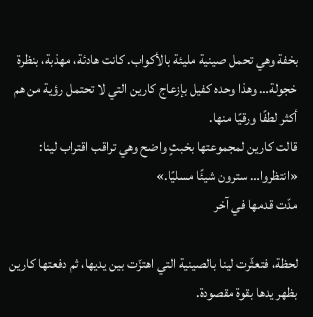بخفة وهي تحمل صينية مليئة بالأكواب. كانت هادئة، مهذبة، بنظرة خجولة… وهذا وحده كفيل بإزعاج كارين التي لا تحتمل رؤية من هم أكثر لطفًا ورقيًا منها.
قالت كارين لمجموعتها بخبثٍ واضح وهي تراقب اقتراب لينا:
«انتظروا… سترون شيئًا مسليًا.»
مدّت قدمها في آخر

لحظة، فتعثّرت لينا بالصينية التي اهتزّت بين يديها، ثم دفعتها كارين بظهر يدها بقوة مقصودة.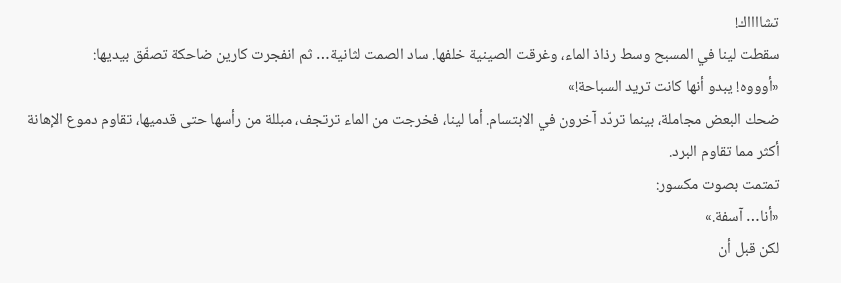تشااااك!
سقطت لينا في المسبح وسط رذاذ الماء، وغرقت الصينية خلفها. ساد الصمت لثانية… ثم انفجرت كارين ضاحكة تصفّق بيديها:
«أوووه! يبدو أنها كانت تريد السباحة!»
ضحك البعض مجاملة، بينما تردّد آخرون في الابتسام. أما لينا، فخرجت من الماء ترتجف، مبللة من رأسها حتى قدميها، تقاوم دموع الإهانة أكثر مما تقاوم البرد.
تمتمت بصوت مكسور:
«أنا… آسفة.»
لكن قبل أن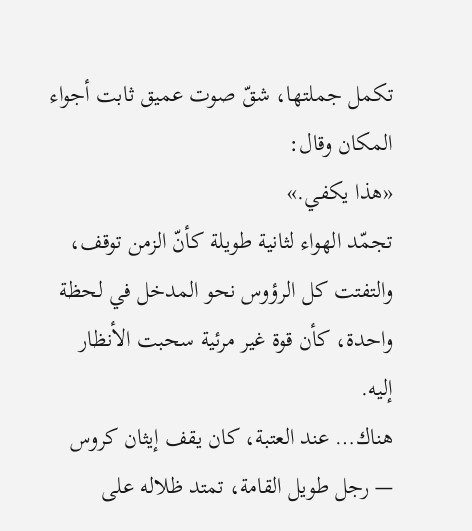تكمل جملتها، شقّ صوت عميق ثابت أجواء المكان وقال:
«هذا يكفي.»
تجمّد الهواء لثانية طويلة كأنّ الزمن توقف، والتفتت كل الرؤوس نحو المدخل في لحظة واحدة، كأن قوة غير مرئية سحبت الأنظار إليه.
هناك… عند العتبة، كان يقف إيثان كروس — رجل طويل القامة، تمتد ظلاله على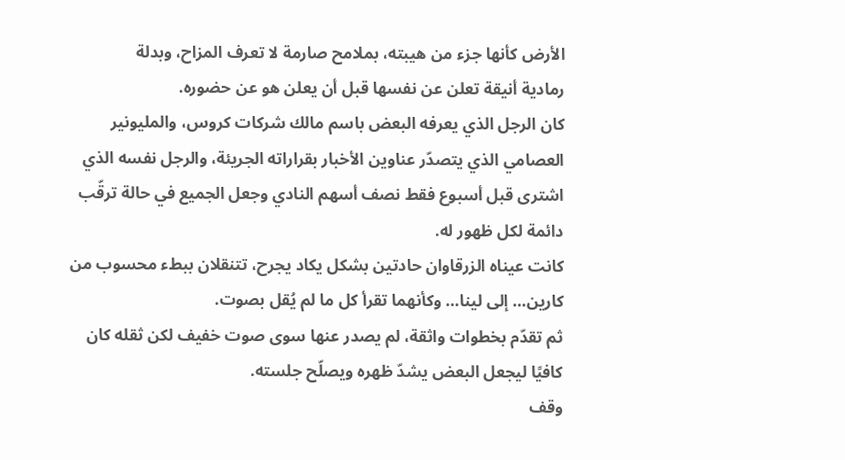الأرض كأنها جزء من هيبته، بملامح صارمة لا تعرف المزاح، وبدلة
رمادية أنيقة تعلن عن نفسها قبل أن يعلن هو عن حضوره.
كان الرجل الذي يعرفه البعض باسم مالك شركات كروس، والمليونير العصامي الذي يتصدّر عناوين الأخبار بقراراته الجريئة، والرجل نفسه الذي اشترى قبل أسبوع فقط نصف أسهم النادي وجعل الجميع في حالة ترقّب دائمة لكل ظهور له.
كانت عيناه الزرقاوان حادتين بشكل يكاد يجرح، تتنقلان ببطء محسوب من كارين… إلى لينا… وكأنهما تقرأ كل ما لم يُقل بصوت.
ثم تقدّم بخطوات واثقة، لم يصدر عنها سوى صوت خفيف لكن ثقله كان كافيًا ليجعل البعض يشدّ ظهره ويصلّح جلسته.
وقف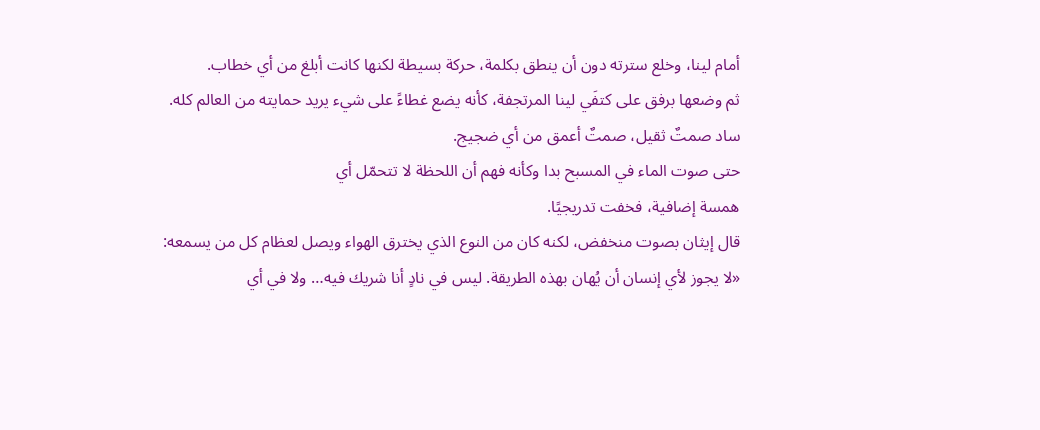أمام لينا، وخلع سترته دون أن ينطق بكلمة، حركة بسيطة لكنها كانت أبلغ من أي خطاب.
ثم وضعها برفق على كتفَي لينا المرتجفة، كأنه يضع غطاءً على شيء يريد حمايته من العالم كله.
ساد صمتٌ ثقيل، صمتٌ أعمق من أي ضجيج.
حتى صوت الماء في المسبح بدا وكأنه فهم أن اللحظة لا تتحمّل أي
همسة إضافية، فخفت تدريجيًا.
قال إيثان بصوت منخفض، لكنه كان من النوع الذي يخترق الهواء ويصل لعظام كل من يسمعه:
«لا يجوز لأي إنسان أن يُهان بهذه الطريقة. ليس في نادٍ أنا شريك فيه… ولا في أي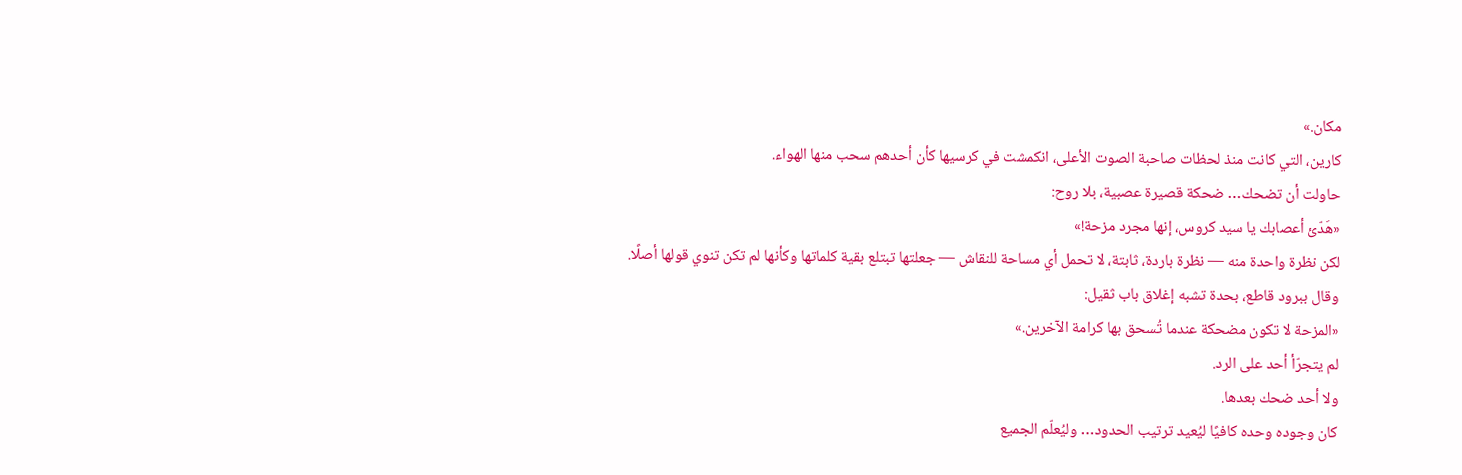مكان.»
كارين، التي كانت منذ لحظات صاحبة الصوت الأعلى، انكمشت في كرسيها كأن أحدهم سحب منها الهواء.
حاولت أن تضحك… ضحكة قصيرة عصبية، بلا روح:
«هَدّئ أعصابك يا سيد كروس، إنها مجرد مزحة!»
لكن نظرة واحدة منه — نظرة باردة، ثابتة، لا تحمل أي مساحة للنقاش — جعلتها تبتلع بقية كلماتها وكأنها لم تكن تنوي قولها أصلًا.
وقال ببرود قاطع، بحدة تشبه إغلاق باب ثقيل:
«المزحة لا تكون مضحكة عندما تُسحق بها كرامة الآخرين.»
لم يتجرّأ أحد على الرد.
ولا أحد ضحك بعدها.
كان وجوده وحده كافيًا ليُعيد ترتيب الحدود… وليُعلّم الجميع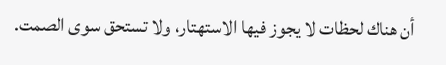أن هناك لحظات لا يجوز فيها الاستهتار، ولا تستحق سوى الصمت.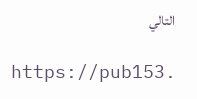التالي

https://pub153.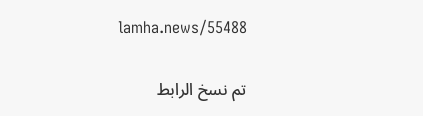lamha.news/55488

تم نسخ الرابط